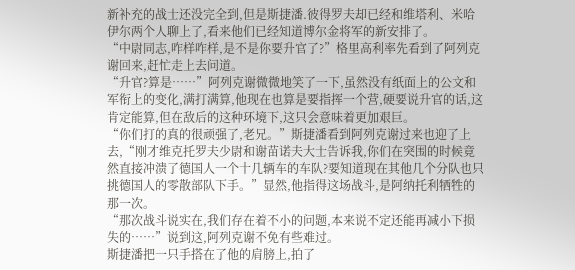新补充的战士还没完全到,但是斯捷潘.彼得罗夫却已经和维塔利、米哈伊尔两个人聊上了,看来他们已经知道博尔金将军的新安排了。
“中尉同志,咋样咋样,是不是你要升官了?”格里高利率先看到了阿列克谢回来,赶忙走上去问道。
“升官?算是……”阿列克谢微微地笑了一下,虽然没有纸面上的公文和军衔上的变化,满打满算,他现在也算是要指挥一个营,硬要说升官的话,这肯定能算,但在敌后的这种环境下,这只会意味着更加艰巨。
“你们打的真的很顽强了,老兄。”斯捷潘看到阿列克谢过来也迎了上去,“刚才维克托罗夫少尉和谢苗诺夫大士告诉我,你们在突围的时候竟然直接冲溃了德国人一个十几辆车的车队?要知道现在其他几个分队也只挑德国人的零散部队下手。”显然,他指得这场战斗,是阿纳托利牺牲的那一次。
“那次战斗说实在,我们存在着不小的问题,本来说不定还能再减小下损失的……”说到这,阿列克谢不免有些难过。
斯捷潘把一只手搭在了他的肩膀上,拍了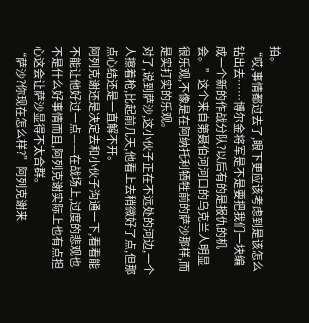拍。
“哎,事情都过去了,眼下更应该考虑到是该怎么钻出去……博尔金将军是不是要把我们一块编成一个新的作战分队?以后有的是报仇的机会。”这个来自第聂伯河河口的乌克兰人明显很乐观,不像是在阿纳托利牺牲前的萨沙那样,而是实打实的乐观。
对了,说到萨沙,这小伙子正在不远处的河边,一个人擦着枪,比起前几天,他看上去稍微好了点,但那点心结还是一直解不开。
阿列克谢还是决定去和小伙子沟通一下,看看能不能让他好过一点——在战场上,过度的悲观也不是什么好事情而且,阿列克谢实际上也有点担心这会让萨沙显得不太合群。
“萨沙?你现在怎么样?”阿列克谢来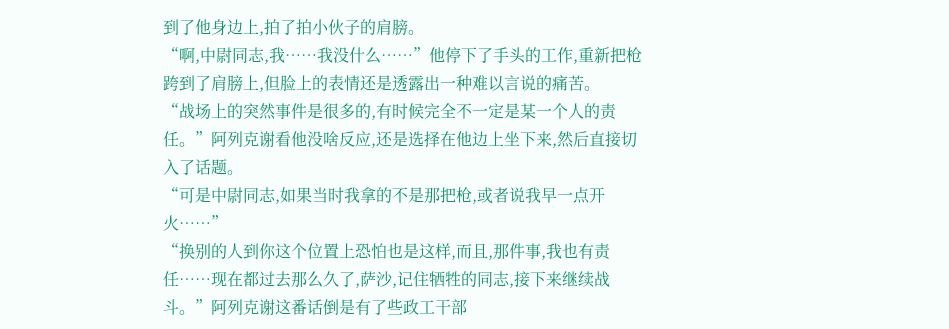到了他身边上,拍了拍小伙子的肩膀。
“啊,中尉同志,我……我没什么……”他停下了手头的工作,重新把枪跨到了肩膀上,但脸上的表情还是透露出一种难以言说的痛苦。
“战场上的突然事件是很多的,有时候完全不一定是某一个人的责任。”阿列克谢看他没啥反应,还是选择在他边上坐下来,然后直接切入了话题。
“可是中尉同志,如果当时我拿的不是那把枪,或者说我早一点开火……”
“换别的人到你这个位置上恐怕也是这样,而且,那件事,我也有责任……现在都过去那么久了,萨沙,记住牺牲的同志,接下来继续战斗。”阿列克谢这番话倒是有了些政工干部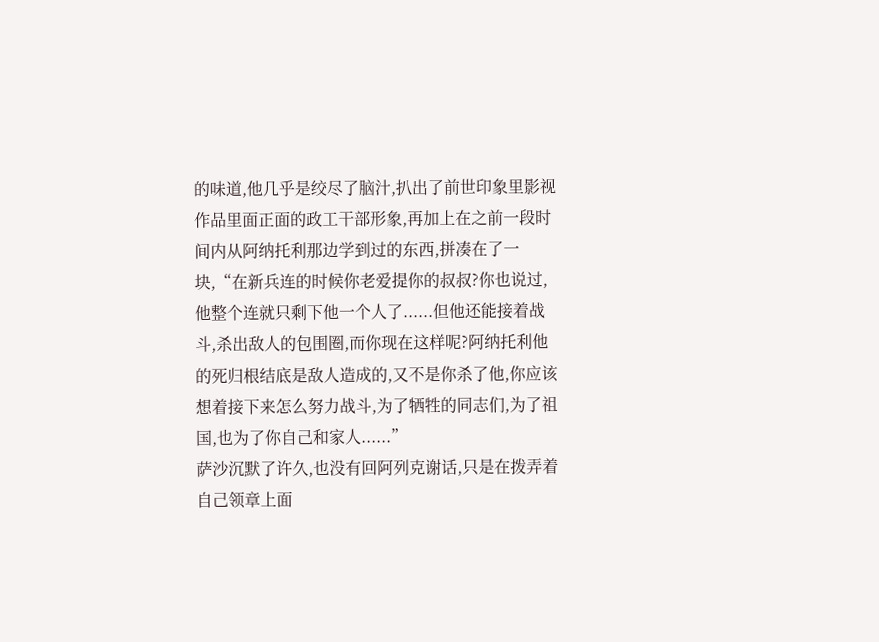的味道,他几乎是绞尽了脑汁,扒出了前世印象里影视作品里面正面的政工干部形象,再加上在之前一段时间内从阿纳托利那边学到过的东西,拼凑在了一块,“在新兵连的时候你老爱提你的叔叔?你也说过,他整个连就只剩下他一个人了......但他还能接着战斗,杀出敌人的包围圈,而你现在这样呢?阿纳托利他的死归根结底是敌人造成的,又不是你杀了他,你应该想着接下来怎么努力战斗,为了牺牲的同志们,为了祖国,也为了你自己和家人......”
萨沙沉默了许久,也没有回阿列克谢话,只是在拨弄着自己领章上面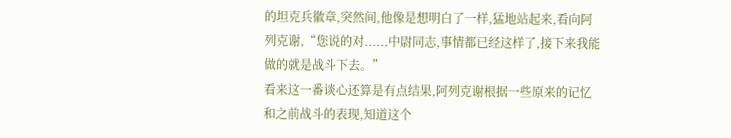的坦克兵徽章,突然间,他像是想明白了一样,猛地站起来,看向阿列克谢,“您说的对......中尉同志,事情都已经这样了,接下来我能做的就是战斗下去。”
看来这一番谈心还算是有点结果,阿列克谢根据一些原来的记忆和之前战斗的表现,知道这个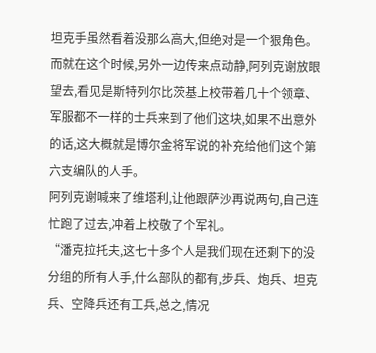坦克手虽然看着没那么高大,但绝对是一个狠角色。
而就在这个时候,另外一边传来点动静,阿列克谢放眼望去,看见是斯特列尔比茨基上校带着几十个领章、军服都不一样的士兵来到了他们这块,如果不出意外的话,这大概就是博尔金将军说的补充给他们这个第六支编队的人手。
阿列克谢喊来了维塔利,让他跟萨沙再说两句,自己连忙跑了过去,冲着上校敬了个军礼。
“潘克拉托夫,这七十多个人是我们现在还剩下的没分组的所有人手,什么部队的都有,步兵、炮兵、坦克兵、空降兵还有工兵,总之,情况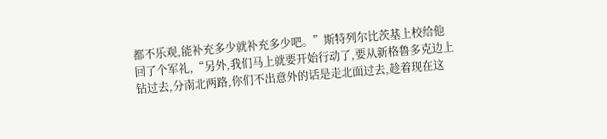都不乐观,能补充多少就补充多少吧。”斯特列尔比茨基上校给他回了个军礼,“另外,我们马上就要开始行动了,要从新格鲁多克边上钻过去,分南北两路,你们不出意外的话是走北面过去,趁着现在这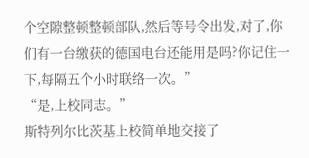个空隙整顿整顿部队,然后等号令出发,对了,你们有一台缴获的德国电台还能用是吗?你记住一下,每隔五个小时联络一次。”
“是,上校同志。”
斯特列尔比茨基上校简单地交接了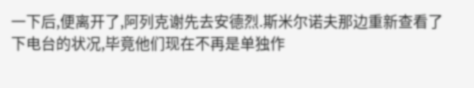一下后,便离开了,阿列克谢先去安德烈.斯米尔诺夫那边重新查看了下电台的状况,毕竟他们现在不再是单独作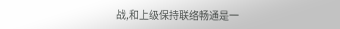战,和上级保持联络畅通是一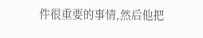件很重要的事情,然后他把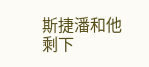斯捷潘和他剩下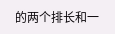的两个排长和一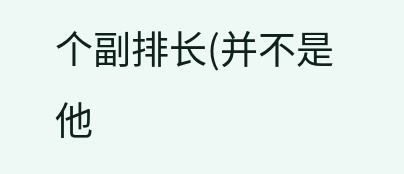个副排长(并不是他